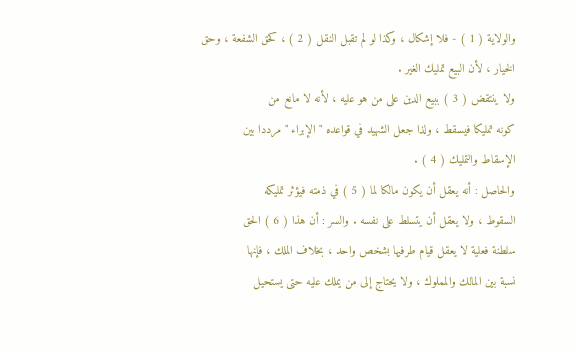والولاية ( 1 ) - فلا إشكال ، وكذا لو لم تقبل النقل ( 2 ) ، كحق الشفعة ، وحق
الخيار ، لأن البيع تمليك الغير .
ولا ينتقض ( 3 ) ببيع الدين على من هو عليه ، لأنه لا مانع من
كونه تمليكا فيسقط ، ولذا جعل الشهيد في قواعده " الإبراء " مرددا بين
الإسقاط والتمليك ( 4 ) .
والحاصل : أنه يعقل أن يكون مالكا لما ( 5 ) في ذمته فيؤثر تمليكه
السقوط ، ولا يعقل أن يتسلط على نفسه . والسر : أن هذا ( 6 ) الحق
سلطنة فعلية لا يعقل قيام طرفيها بشخص واحد ، بخلاف الملك ، فإنها
نسبة بين المالك والمملوك ، ولا يحتاج إلى من يملك عليه حتى يستحيل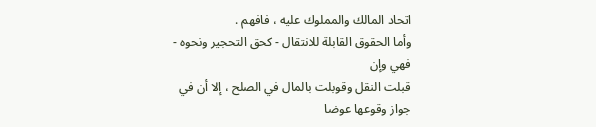اتحاد المالك والمملوك عليه ، فافهم .
وأما الحقوق القابلة للانتقال - كحق التحجير ونحوه - فهي وإن
قبلت النقل وقوبلت بالمال في الصلح ، إلا أن في جواز وقوعها عوضا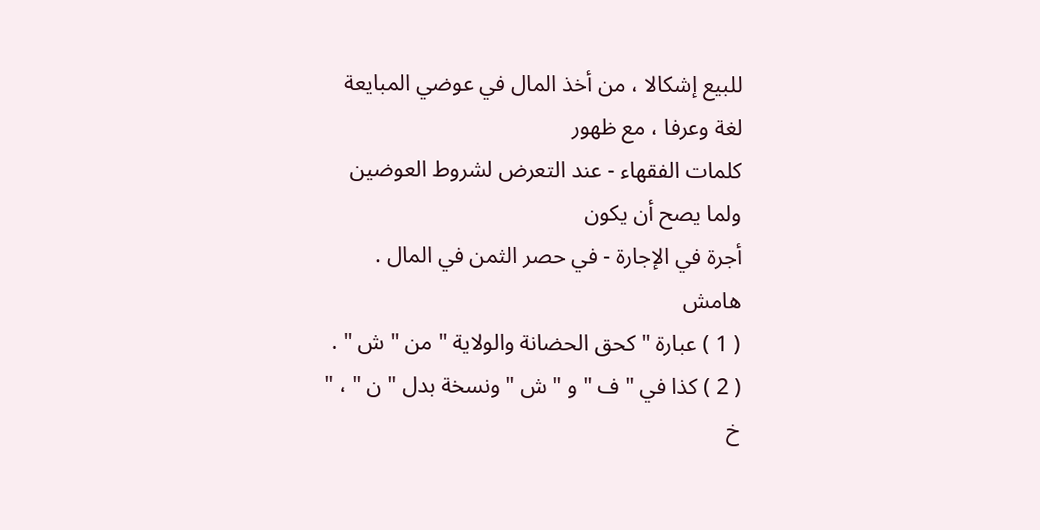للبيع إشكالا ، من أخذ المال في عوضي المبايعة لغة وعرفا ، مع ظهور
كلمات الفقهاء - عند التعرض لشروط العوضين ولما يصح أن يكون
أجرة في الإجارة - في حصر الثمن في المال .
هامش
( 1 ) عبارة " كحق الحضانة والولاية " من " ش " .
( 2 ) كذا في " ف " و " ش " ونسخة بدل " ن " ، " خ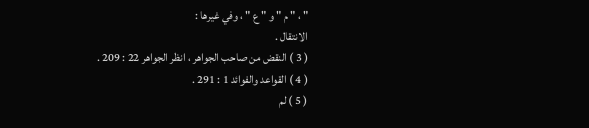" ، " م " و " ع " ، وفي غيرها :
الانتقال .
( 3 ) النقض من صاحب الجواهر ، انظر الجواهر 22 : 209 .
( 4 ) القواعد والفوائد 1 : 291 .
( 5 ) لم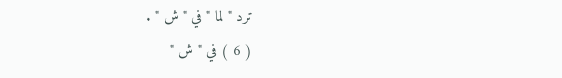ترد " لما " في " ش " .
( 6 ) في " ش "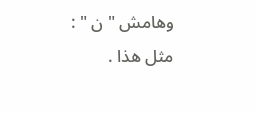وهامش " ن " : مثل هذا .